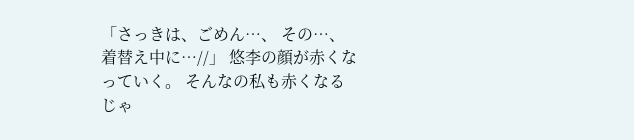「さっきは、ごめん…、 その…、着替え中に…//」 悠李の顔が赤くなっていく。 そんなの私も赤くなるじゃ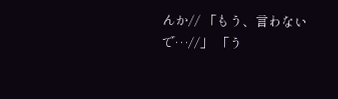んか// 「もう、言わないで…//」 「う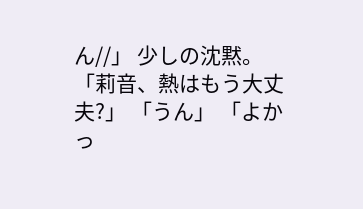ん//」 少しの沈黙。 「莉音、熱はもう大丈夫?」 「うん」 「よかっ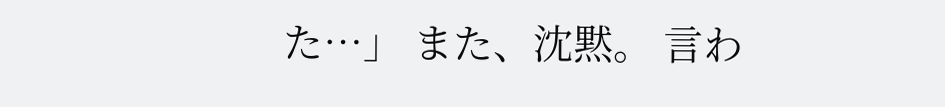た…」 また、沈黙。 言わ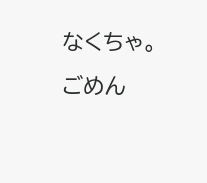なくちゃ。 ごめん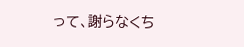って、謝らなくち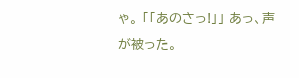ゃ。 「「あのさっ!」」 あっ、声が被った。